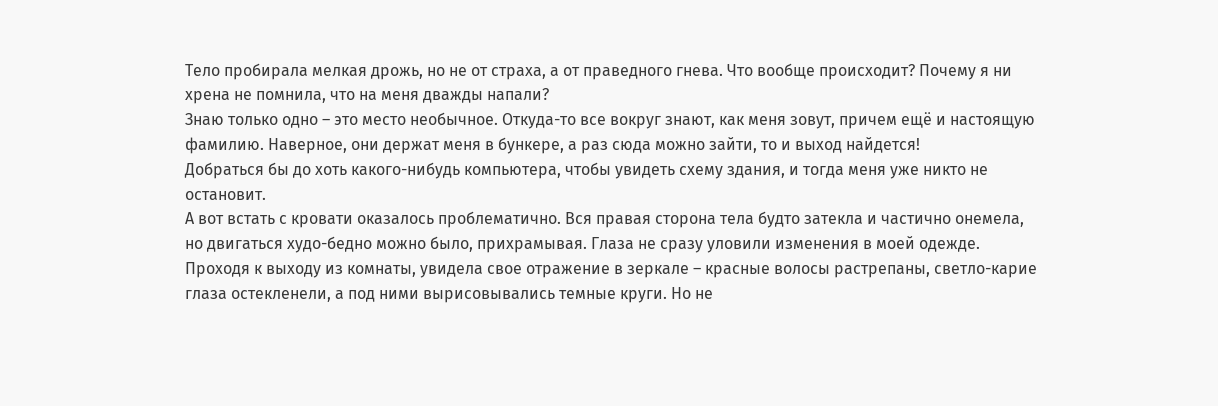Тело пробирала мелкая дрожь, но не от страха, а от праведного гнева. Что вообще происходит? Почему я ни хрена не помнила, что на меня дважды напали?
Знаю только одно – это место необычное. Откуда-то все вокруг знают, как меня зовут, причем ещё и настоящую фамилию. Наверное, они держат меня в бункере, а раз сюда можно зайти, то и выход найдется!
Добраться бы до хоть какого-нибудь компьютера, чтобы увидеть схему здания, и тогда меня уже никто не остановит.
А вот встать с кровати оказалось проблематично. Вся правая сторона тела будто затекла и частично онемела, но двигаться худо-бедно можно было, прихрамывая. Глаза не сразу уловили изменения в моей одежде. Проходя к выходу из комнаты, увидела свое отражение в зеркале – красные волосы растрепаны, светло-карие глаза остекленели, а под ними вырисовывались темные круги. Но не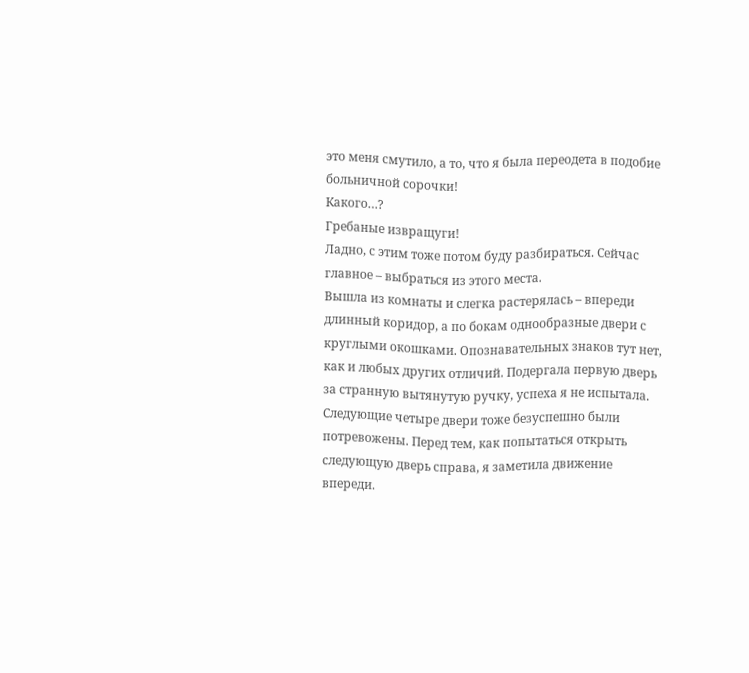это меня смутило, а то, что я была переодета в подобие больничной сорочки!
Какого…?
Гребаные извращуги!
Ладно, с этим тоже потом буду разбираться. Сейчас главное – выбраться из этого места.
Вышла из комнаты и слегка растерялась – впереди длинный коридор, а по бокам однообразные двери с круглыми окошками. Опознавательных знаков тут нет, как и любых других отличий. Подергала первую дверь за странную вытянутую ручку, успеха я не испытала. Следующие четыре двери тоже безуспешно были потревожены. Перед тем, как попытаться открыть следующую дверь справа, я заметила движение впереди.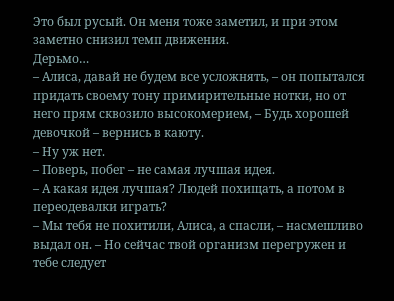Это был русый. Он меня тоже заметил, и при этом заметно снизил темп движения.
Дерьмо…
– Алиса, давай не будем все усложнять, – он попытался придать своему тону примирительные нотки, но от него прям сквозило высокомерием, – Будь хорошей девочкой – вернись в каюту.
– Ну уж нет.
– Поверь, побег – не самая лучшая идея.
– А какая идея лучшая? Людей похищать, а потом в переодевалки играть?
– Мы тебя не похитили, Алиса, а спасли, – насмешливо выдал он. – Но сейчас твой организм перегружен и тебе следует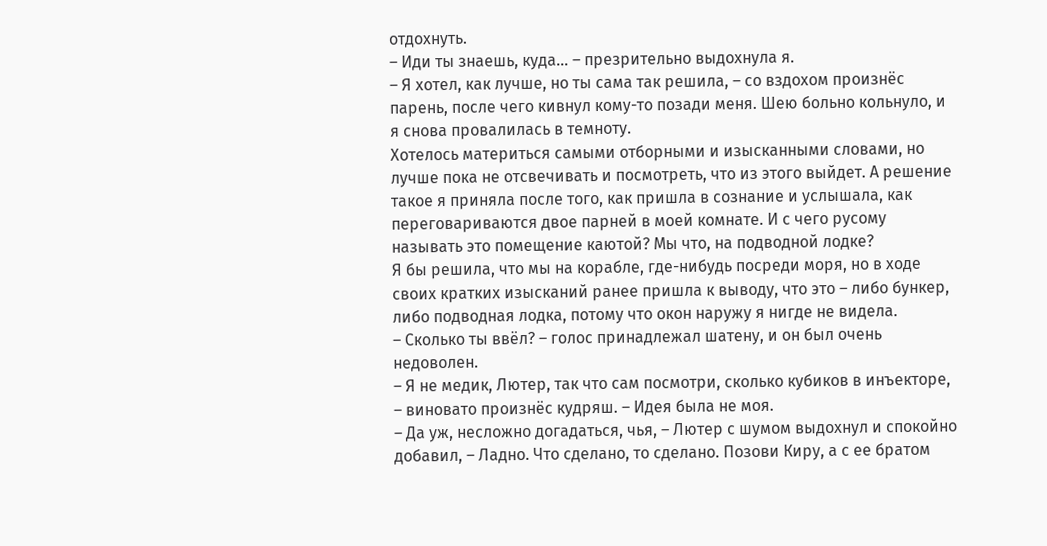отдохнуть.
– Иди ты знаешь, куда… – презрительно выдохнула я.
– Я хотел, как лучше, но ты сама так решила, – со вздохом произнёс парень, после чего кивнул кому-то позади меня. Шею больно кольнуло, и я снова провалилась в темноту.
Хотелось материться самыми отборными и изысканными словами, но лучше пока не отсвечивать и посмотреть, что из этого выйдет. А решение такое я приняла после того, как пришла в сознание и услышала, как переговариваются двое парней в моей комнате. И с чего русому называть это помещение каютой? Мы что, на подводной лодке?
Я бы решила, что мы на корабле, где-нибудь посреди моря, но в ходе своих кратких изысканий ранее пришла к выводу, что это – либо бункер, либо подводная лодка, потому что окон наружу я нигде не видела.
– Сколько ты ввёл? – голос принадлежал шатену, и он был очень недоволен.
– Я не медик, Лютер, так что сам посмотри, сколько кубиков в инъекторе, – виновато произнёс кудряш. – Идея была не моя.
– Да уж, несложно догадаться, чья, – Лютер с шумом выдохнул и спокойно добавил, – Ладно. Что сделано, то сделано. Позови Киру, а с ее братом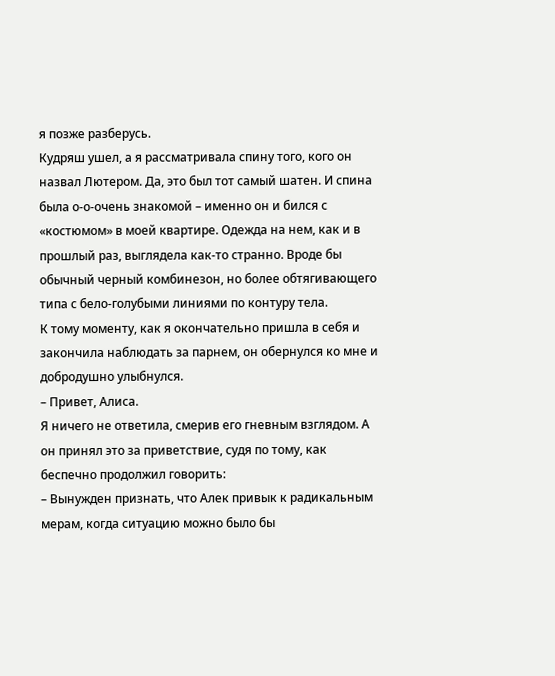я позже разберусь.
Кудряш ушел, а я рассматривала спину того, кого он назвал Лютером. Да, это был тот самый шатен. И спина была о-о-очень знакомой – именно он и бился с «костюмом» в моей квартире. Одежда на нем, как и в прошлый раз, выглядела как-то странно. Вроде бы обычный черный комбинезон, но более обтягивающего типа с бело-голубыми линиями по контуру тела.
К тому моменту, как я окончательно пришла в себя и закончила наблюдать за парнем, он обернулся ко мне и добродушно улыбнулся.
– Привет, Алиса.
Я ничего не ответила, смерив его гневным взглядом. А он принял это за приветствие, судя по тому, как беспечно продолжил говорить:
– Вынужден признать, что Алек привык к радикальным мерам, когда ситуацию можно было бы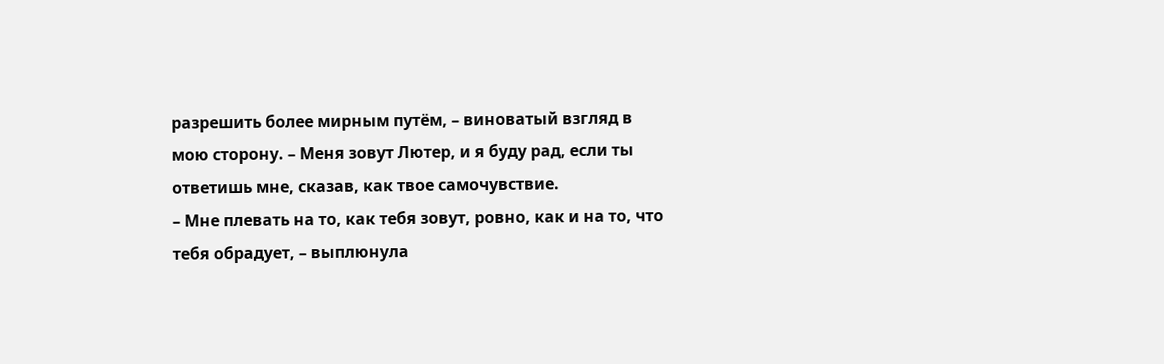разрешить более мирным путём, – виноватый взгляд в мою сторону. – Меня зовут Лютер, и я буду рад, если ты ответишь мне, сказав, как твое самочувствие.
– Мне плевать на то, как тебя зовут, ровно, как и на то, что тебя обрадует, – выплюнула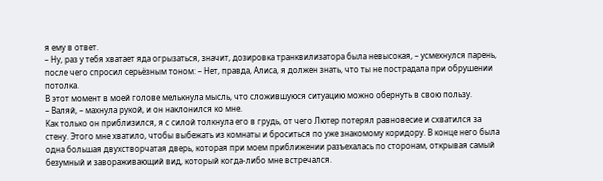я ему в ответ.
– Ну, раз у тебя хватает яда огрызаться, значит, дозировка транквилизатора была невысокая, – усмехнулся парень, после чего спросил серьёзным тоном: – Нет, правда, Алиса, я должен знать, что ты не пострадала при обрушении потолка.
В этот момент в моей голове мелькнула мысль, что сложившуюся ситуацию можно обернуть в свою пользу.
– Валяй, – махнула рукой, и он наклонился ко мне.
Как только он приблизился, я с силой толкнула его в грудь, от чего Лютер потерял равновесие и схватился за стену. Этого мне хватило, чтобы выбежать из комнаты и броситься по уже знакомому коридору. В конце него была одна большая двухстворчатая дверь, которая при моем приближении разъехалась по сторонам, открывая самый безумный и завораживающий вид, который когда-либо мне встречался.